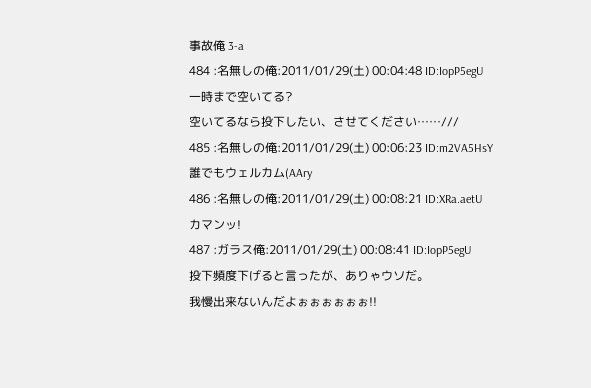事故俺 3-a
484 :名無しの俺:2011/01/29(土) 00:04:48 ID:IopP5egU
一時まで空いてる?
空いてるなら投下したい、させてください……///
485 :名無しの俺:2011/01/29(土) 00:06:23 ID:m2VA5HsY
誰でもウェルカム(AAry
486 :名無しの俺:2011/01/29(土) 00:08:21 ID:XRa.aetU
カマンッ!
487 :ガラス俺:2011/01/29(土) 00:08:41 ID:IopP5egU
投下頻度下げると言ったが、ありゃウソだ。
我慢出来ないんだよぉぉぉぉぉぉ!!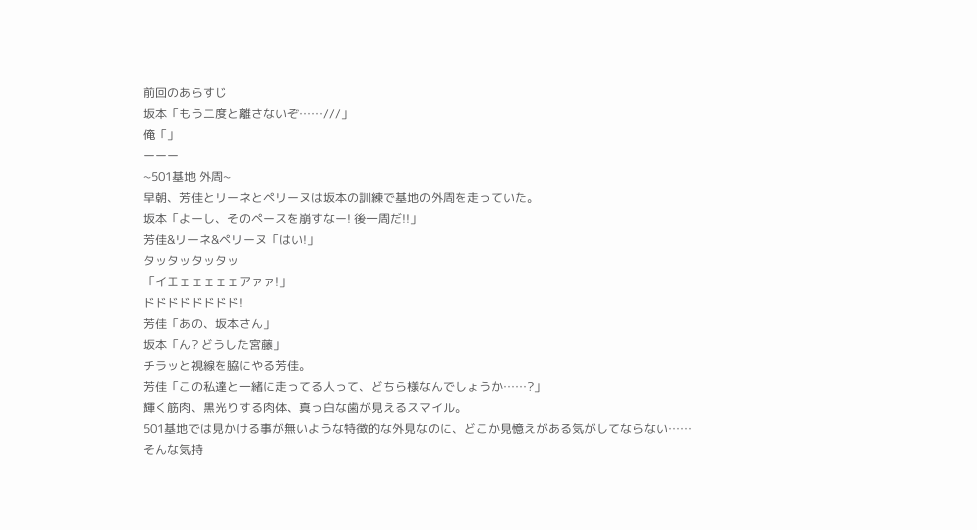前回のあらすじ
坂本「もう二度と離さないぞ……///」
俺「」
ーーー
~501基地 外周~
早朝、芳佳とリーネとペリーヌは坂本の訓練で基地の外周を走っていた。
坂本「よーし、そのペースを崩すなー! 後一周だ!!」
芳佳&リーネ&ペリーヌ「はい!」
タッタッタッタッ
「イエェェェェェアァァ!」
ドドドドドドドド!
芳佳「あの、坂本さん」
坂本「ん? どうした宮藤」
チラッと視線を脇にやる芳佳。
芳佳「この私達と一緒に走ってる人って、どちら様なんでしょうか……?」
輝く筋肉、黒光りする肉体、真っ白な歯が見えるスマイル。
501基地では見かける事が無いような特徴的な外見なのに、どこか見憶えがある気がしてならない……
そんな気持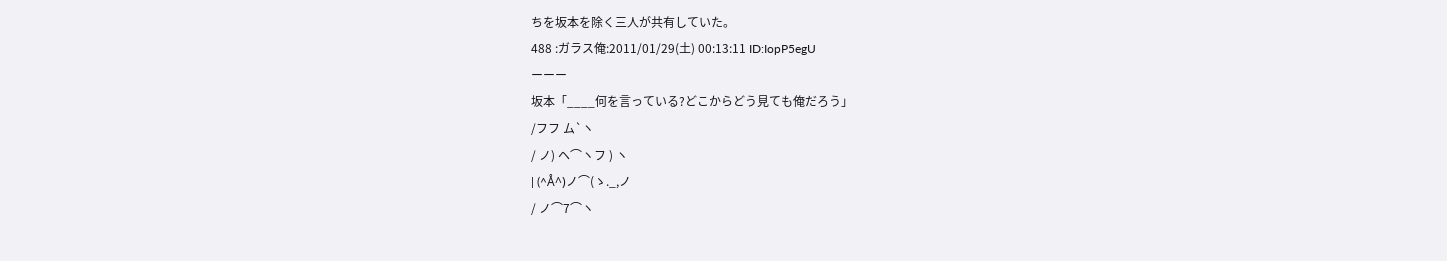ちを坂本を除く三人が共有していた。
488 :ガラス俺:2011/01/29(土) 00:13:11 ID:IopP5egU
ーーー
坂本「____何を言っている?どこからどう見ても俺だろう」
/フフ ム`ヽ
/ ノ) ヘ⌒ヽフ ) ヽ
| (^Å^)ノ⌒(ゝ._,ノ
/ ノ⌒7⌒ヽ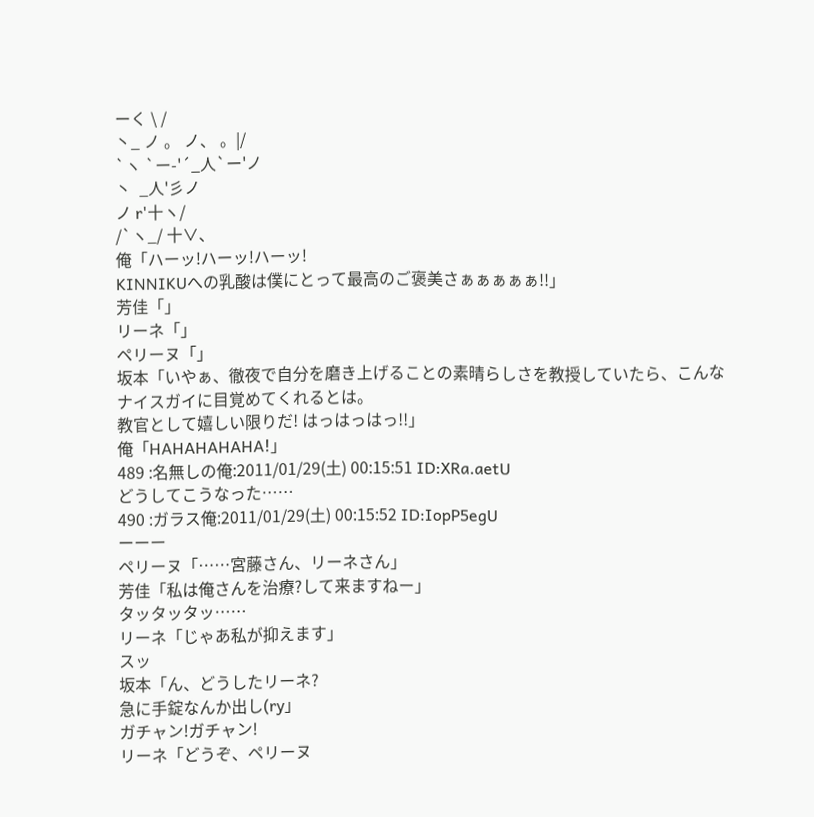ーく \ /
丶_ ノ 。 ノ、 。|/
`ヽ `ー-'´_人`ー'ノ
丶  _人'彡ノ
ノ r'十ヽ/
/`ヽ_/ 十∨、
俺「ハーッ!ハーッ!ハーッ!
KINNIKUへの乳酸は僕にとって最高のご褒美さぁぁぁぁぁ!!」
芳佳「」
リーネ「」
ペリーヌ「」
坂本「いやぁ、徹夜で自分を磨き上げることの素晴らしさを教授していたら、こんなナイスガイに目覚めてくれるとは。
教官として嬉しい限りだ! はっはっはっ!!」
俺「HAHAHAHAHA!」
489 :名無しの俺:2011/01/29(土) 00:15:51 ID:XRa.aetU
どうしてこうなった……
490 :ガラス俺:2011/01/29(土) 00:15:52 ID:IopP5egU
ーーー
ペリーヌ「……宮藤さん、リーネさん」
芳佳「私は俺さんを治療?して来ますねー」
タッタッタッ……
リーネ「じゃあ私が抑えます」
スッ
坂本「ん、どうしたリーネ?
急に手錠なんか出し(ry」
ガチャン!ガチャン!
リーネ「どうぞ、ペリーヌ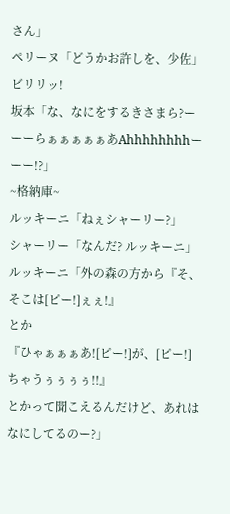さん」
ペリーヌ「どうかお許しを、少佐」
ビリリッ!
坂本「な、なにをするきさまら?ーーーらぁぁぁぁぁあAhhhhhhhhーーー!?」
~格納庫~
ルッキーニ「ねぇシャーリー?」
シャーリー「なんだ? ルッキーニ」
ルッキーニ「外の森の方から『そ、そこは[ピー!]ぇぇ!』
とか
『ひゃぁぁぁあ![ピー!]が、[ピー!]ちゃうぅぅぅぅ!!』
とかって聞こえるんだけど、あれはなにしてるのー?」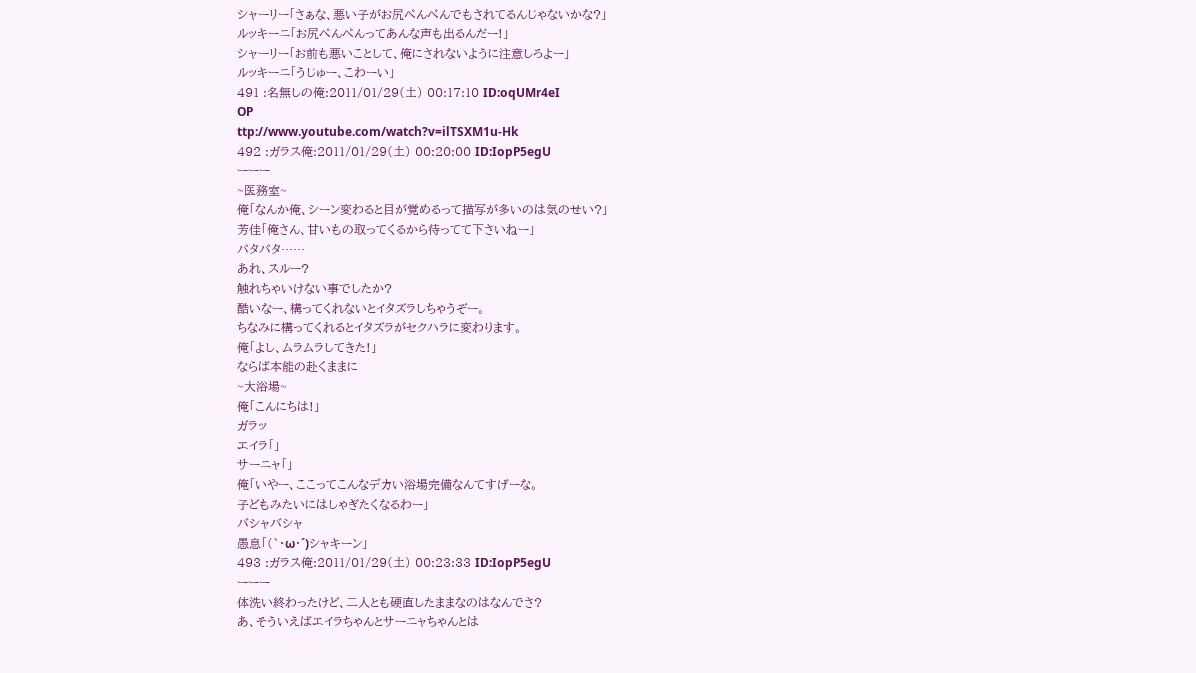シャーリー「さぁな、悪い子がお尻ぺんぺんでもされてるんじゃないかな?」
ルッキーニ「お尻ぺんぺんってあんな声も出るんだー!」
シャーリー「お前も悪いことして、俺にされないように注意しろよー」
ルッキーニ「うじゅー、こわーい」
491 :名無しの俺:2011/01/29(土) 00:17:10 ID:oqUMr4eI
OP
ttp://www.youtube.com/watch?v=ilTSXM1u-Hk
492 :ガラス俺:2011/01/29(土) 00:20:00 ID:IopP5egU
ーーー
~医務室~
俺「なんか俺、シーン変わると目が覚めるって描写が多いのは気のせい?」
芳佳「俺さん、甘いもの取ってくるから待ってて下さいねー」
パタパタ……
あれ、スルー?
触れちゃいけない事でしたか?
酷いなー、構ってくれないとイタズラしちゃうぞー。
ちなみに構ってくれるとイタズラがセクハラに変わります。
俺「よし、ムラムラしてきた!」
ならば本能の赴くままに
~大浴場~
俺「こんにちは!」
ガラッ
エイラ「」
サーニャ「」
俺「いやー、ここってこんなデカい浴場完備なんてすげーな。
子どもみたいにはしゃぎたくなるわー」
バシャバシャ
愚息「(`・ω・´)シャキーン」
493 :ガラス俺:2011/01/29(土) 00:23:33 ID:IopP5egU
ーーー
体洗い終わったけど、二人とも硬直したままなのはなんでさ?
あ、そういえばエイラちゃんとサーニャちゃんとは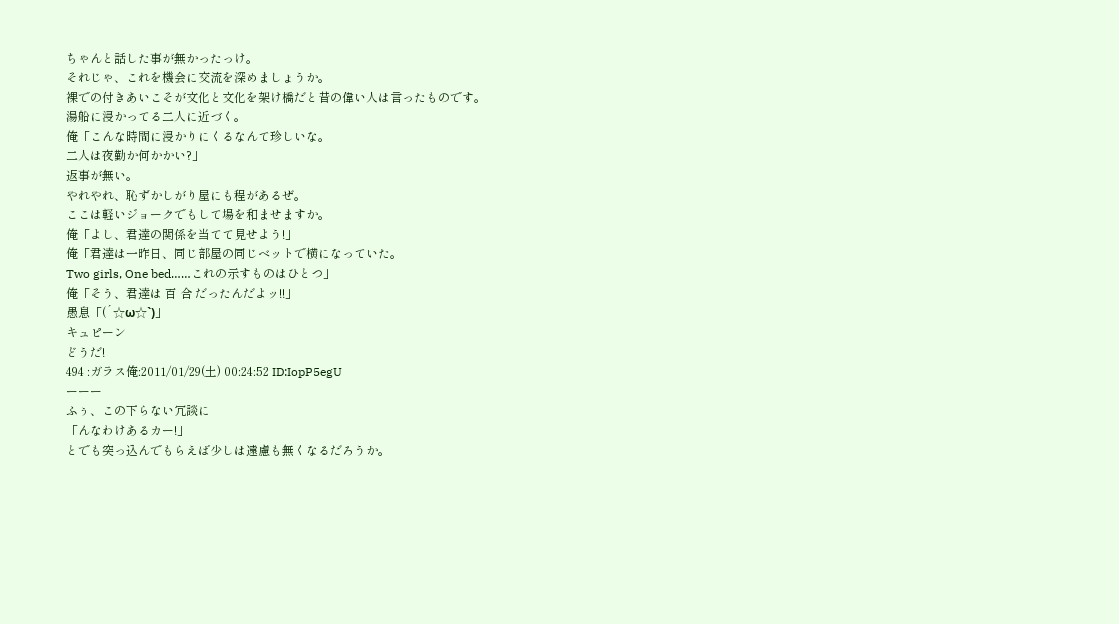ちゃんと話した事が無かったっけ。
それじゃ、これを機会に交流を深めましょうか。
裸での付きあいこそが文化と文化を架け橋だと昔の偉い人は言ったものです。
湯船に浸かってる二人に近づく。
俺「こんな時間に浸かりにくるなんて珍しいな。
二人は夜勤か何かかい?」
返事が無い。
やれやれ、恥ずかしがり屋にも程があるぜ。
ここは軽いジョークでもして場を和ませますか。
俺「よし、君達の関係を当てて見せよう!」
俺「君達は一昨日、同じ部屋の同じベットで横になっていた。
Two girls, One bed……これの示すものはひとつ」
俺「そう、君達は 百 合 だったんだよッ!!」
愚息「(´☆ω☆`)」
キュピーン
どうだ!
494 :ガラス俺:2011/01/29(土) 00:24:52 ID:IopP5egU
ーーー
ふぅ、この下らない冗談に
「んなわけあるカー!」
とでも突っ込んでもらえば少しは遠慮も無くなるだろうか。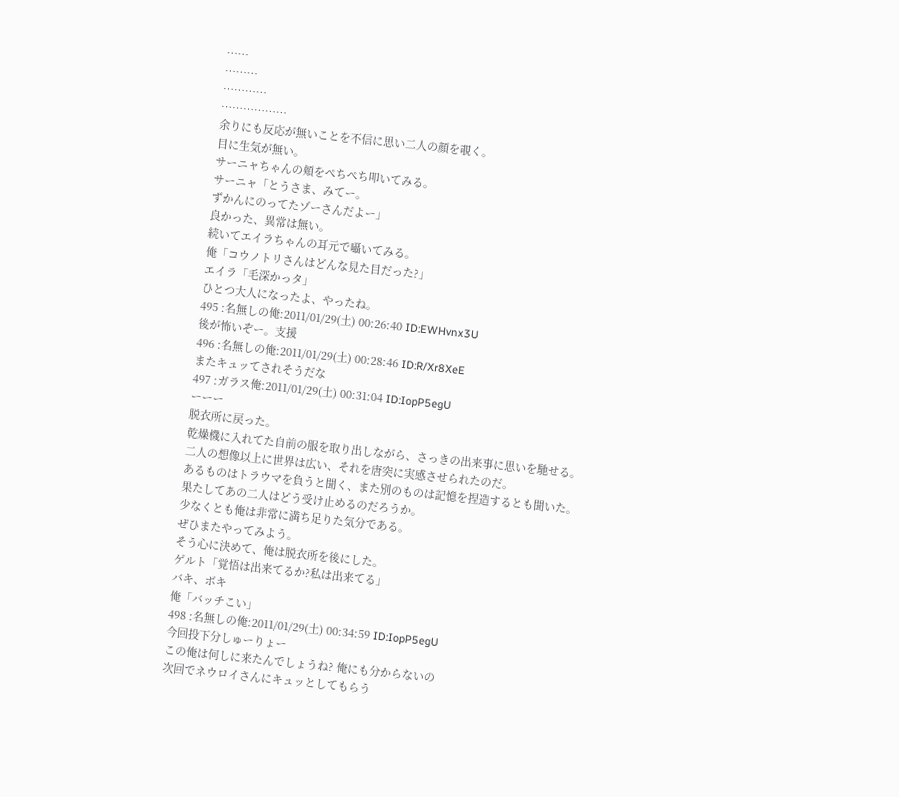……
………
…………
………………
余りにも反応が無いことを不信に思い二人の顔を覗く。
目に生気が無い。
サーニャちゃんの頬をぺちぺち叩いてみる。
サーニャ「とうさま、みてー。
ずかんにのってたゾーさんだよー」
良かった、異常は無い。
続いてエイラちゃんの耳元で囁いてみる。
俺「コウノトリさんはどんな見た目だった?」
エイラ「毛深かっタ」
ひとつ大人になったよ、やったね。
495 :名無しの俺:2011/01/29(土) 00:26:40 ID:EWHvnx3U
後が怖いぞー。支援
496 :名無しの俺:2011/01/29(土) 00:28:46 ID:R/Xr8XeE
またキュッてされそうだな
497 :ガラス俺:2011/01/29(土) 00:31:04 ID:IopP5egU
ーーー
脱衣所に戻った。
乾燥機に入れてた自前の服を取り出しながら、さっきの出来事に思いを馳せる。
二人の想像以上に世界は広い、それを唐突に実感させられたのだ。
あるものはトラウマを負うと聞く、また別のものは記憶を捏造するとも聞いた。
果たしてあの二人はどう受け止めるのだろうか。
少なくとも俺は非常に満ち足りた気分である。
ぜひまたやってみよう。
そう心に決めて、俺は脱衣所を後にした。
ゲルト「覚悟は出来てるか?私は出来てる」
バキ、ボキ
俺「バッチこい」
498 :名無しの俺:2011/01/29(土) 00:34:59 ID:IopP5egU
今回投下分しゅーりょー
この俺は何しに来たんでしょうね? 俺にも分からないの
次回でネウロイさんにキュッとしてもらう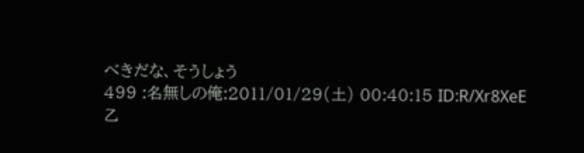べきだな、そうしょう
499 :名無しの俺:2011/01/29(土) 00:40:15 ID:R/Xr8XeE
乙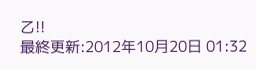乙!!
最終更新:2012年10月20日 01:32